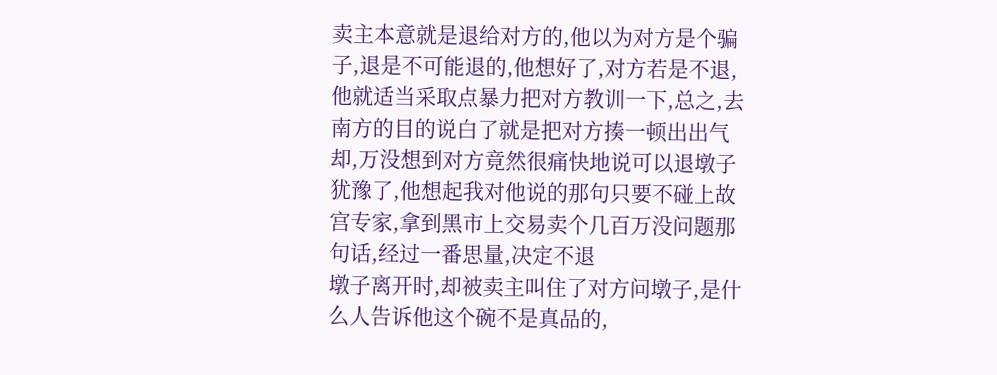卖主本意就是退给对方的,他以为对方是个骗子,退是不可能退的,他想好了,对方若是不退,他就适当采取点暴力把对方教训一下,总之,去南方的目的说白了就是把对方揍一顿出出气却,万没想到对方竟然很痛快地说可以退墩子犹豫了,他想起我对他说的那句只要不碰上故宫专家,拿到黑市上交易卖个几百万没问题那句话,经过一番思量,决定不退
墩子离开时,却被卖主叫住了对方问墩子,是什么人告诉他这个碗不是真品的,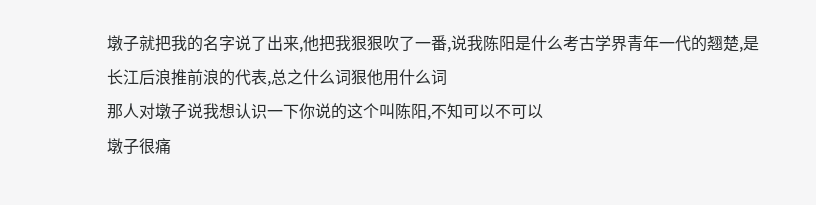墩子就把我的名字说了出来,他把我狠狠吹了一番,说我陈阳是什么考古学界青年一代的翘楚,是长江后浪推前浪的代表,总之什么词狠他用什么词
那人对墩子说我想认识一下你说的这个叫陈阳,不知可以不可以
墩子很痛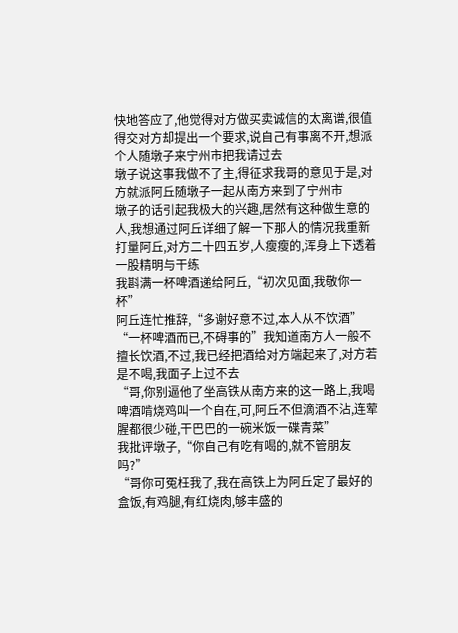快地答应了,他觉得对方做买卖诚信的太离谱,很值得交对方却提出一个要求,说自己有事离不开,想派个人随墩子来宁州市把我请过去
墩子说这事我做不了主,得征求我哥的意见于是,对方就派阿丘随墩子一起从南方来到了宁州市
墩子的话引起我极大的兴趣,居然有这种做生意的人,我想通过阿丘详细了解一下那人的情况我重新打量阿丘,对方二十四五岁,人瘦瘦的,浑身上下透着一股精明与干练
我斟满一杯啤酒递给阿丘,“初次见面,我敬你一杯”
阿丘连忙推辞,“多谢好意不过,本人从不饮酒”
“一杯啤酒而已,不碍事的”我知道南方人一般不擅长饮酒,不过,我已经把酒给对方端起来了,对方若是不喝,我面子上过不去
“哥,你别逼他了坐高铁从南方来的这一路上,我喝啤酒啃烧鸡叫一个自在,可,阿丘不但滴酒不沾,连荤腥都很少碰,干巴巴的一碗米饭一碟青菜”
我批评墩子,“你自己有吃有喝的,就不管朋友吗?”
“哥你可冤枉我了,我在高铁上为阿丘定了最好的盒饭,有鸡腿,有红烧肉,够丰盛的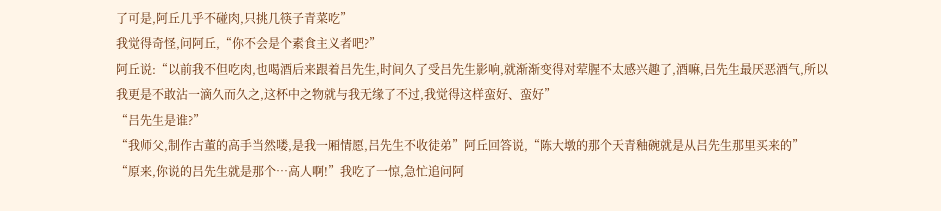了可是,阿丘几乎不碰肉,只挑几筷子青菜吃”
我觉得奇怪,问阿丘,“你不会是个素食主义者吧?”
阿丘说:“以前我不但吃肉,也喝酒后来跟着吕先生,时间久了受吕先生影响,就渐渐变得对荤腥不太感兴趣了,酒嘛,吕先生最厌恶酒气,所以我更是不敢沾一滴久而久之,这杯中之物就与我无缘了不过,我觉得这样蛮好、蛮好”
“吕先生是谁?”
“我师父,制作古董的高手当然喽,是我一厢情愿,吕先生不收徒弟”阿丘回答说,“陈大墩的那个天青釉碗就是从吕先生那里买来的”
“原来,你说的吕先生就是那个…高人啊!”我吃了一惊,急忙追问阿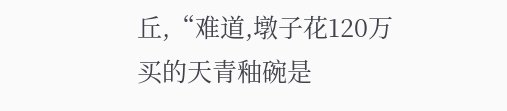丘,“难道,墩子花120万买的天青釉碗是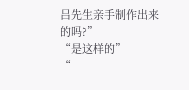吕先生亲手制作出来的吗?”
“是这样的”
“